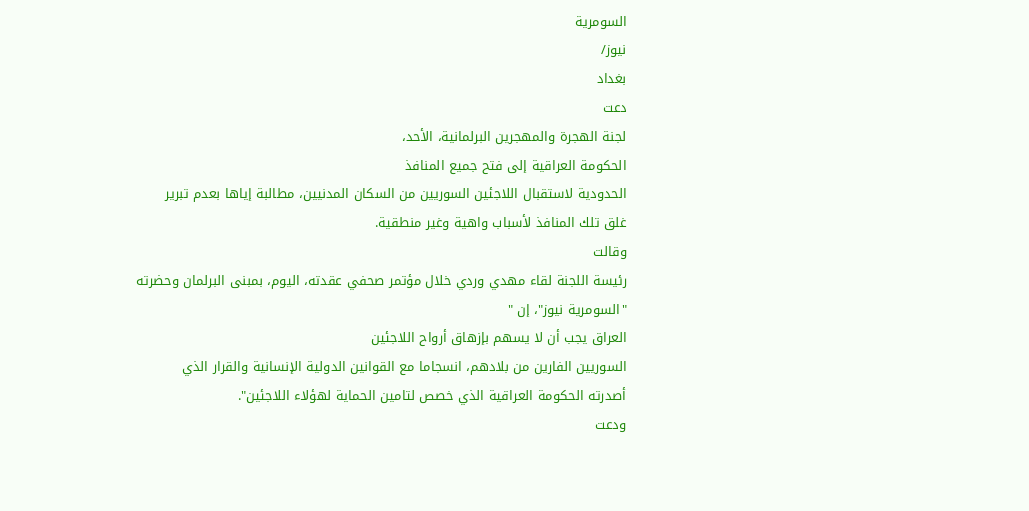السومرية
نيوز/
بغداد
دعت
لجنة الهجرة والمهجرين البرلمانية، الأحد،
الحكومة العراقية إلى فتح جميع المنافذ
الحدودية لاستقبال اللاجئين السوريين من السكان المدنيين، مطالبة إياها بعدم تبرير
غلق تلك المنافذ لأسباب واهية وغير منطقية.
وقالت
رئيسة اللجنة لقاء مهدي وردي خلال مؤتمر صحفي عقدته، اليوم، بمبنى البرلمان وحضرته
"السومرية نيوز"، إن "
العراق يجب أن لا يسهم بإزهاق أرواح اللاجئين
السوريين الفارين من بلادهم، انسجاما مع القوانين الدولية الإنسانية والقرار الذي
أصدرته الحكومة العراقية الذي خصص لتامين الحماية لهؤلاء اللاجئين".
ودعت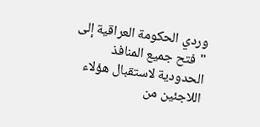وردي الحكومة العراقية إلى "فتح جميع المنافذ الحدودية لاستقبال هؤلاء
اللاجئين من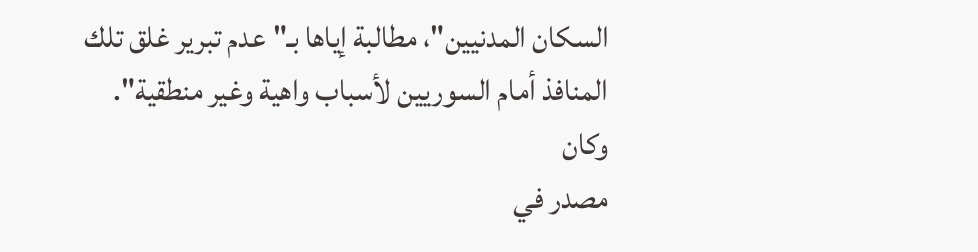السكان المدنيين"، مطالبة إياها بـ"عدم تبرير غلق تلك
المنافذ أمام السوريين لأسباب واهية وغير منطقية".
وكان
مصدر في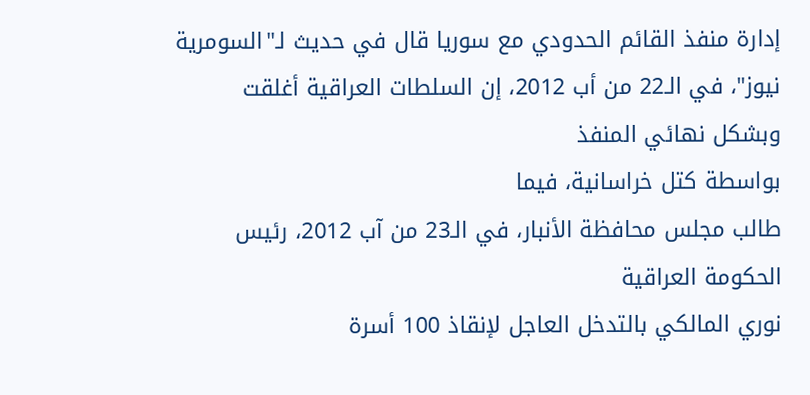إدارة منفذ القائم الحدودي مع سوريا قال في حديث لـ"السومرية
نيوز"، في الـ22 من أب 2012، إن السلطات العراقية أغلقت وبشكل نهائي المنفذ
بواسطة كتل خراسانية، فيما
طالب مجلس محافظة الأنبار، في الـ23 من آب 2012، رئيس
الحكومة العراقية
نوري المالكي بالتدخل العاجل لإنقاذ 100 أسرة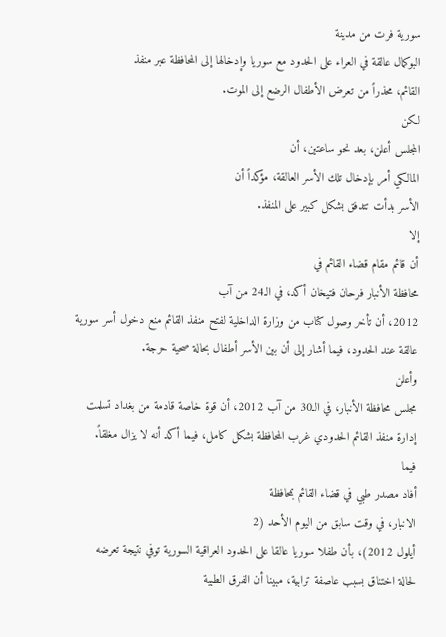سورية فرت من مدينة
البوكمال عالقة في العراء على الحدود مع سوريا وإدخالها إلى المحافظة عبر منفذ
القائم، محذراً من تعرض الأطفال الرضع إلى الموت.
لكن
المجلس أعلن، بعد نحو ساعتين، أن
المالكي أمر بإدخال تلك الأسر العالقة، مؤكداً أن
الأسر بدأت تتدفق بشكل كبير على المنفذ.
إلا
أن قائم مقام قضاء القائم في
محافظة الأنبار فرحان فتيخان أكد، في الـ24 من آب
2012، أن تأخر وصول كتاب من وزارة الداخلية لفتح منفذ القائم منع دخول أسر سورية
عالقة عند الحدود، فيما أشار إلى أن بين الأسر أطفال بحالة صحية حرجة.
وأعلن
مجلس محافظة الأنبار، في الـ30 من آب 2012، أن قوة خاصة قادمة من بغداد تسلمت
إدارة منفذ القائم الحدودي غرب المحافظة بشكل كامل، فيما أكد أنه لا يزال مغلقاً.
فيما
أفاد مصدر طبي في قضاء القائم بمحافظة
الانبار، في وقت سابق من اليوم الأحد (2
أيلول 2012)، بأن طفلا سوريا عالقا على الحدود العراقية السورية توفي نتيجة تعرضه
لحالة اختناق بسبب عاصفة ترابية، مبينا أن الفرق الطبية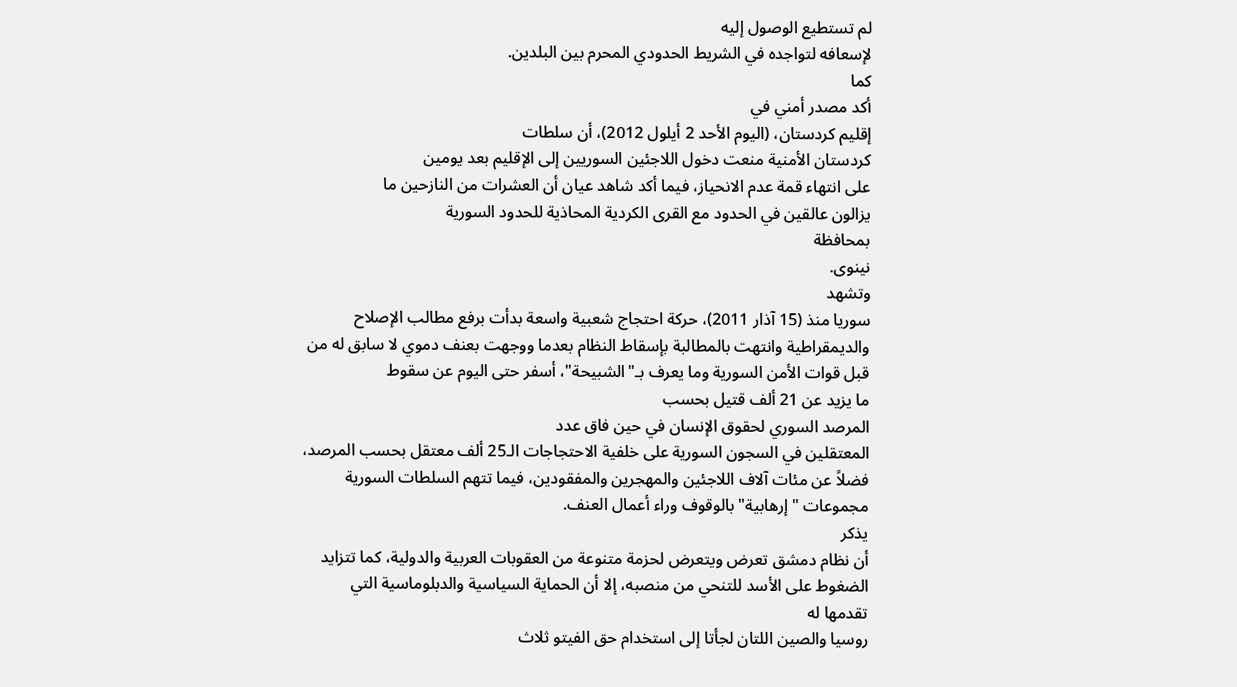لم تستطيع الوصول إليه
لإسعافه لتواجده في الشريط الحدودي المحرم بين البلدين.
كما
أكد مصدر أمني في
إقليم كردستان، (اليوم الأحد 2 أيلول 2012)، أن سلطات
كردستان الأمنية منعت دخول اللاجئين السوريين إلى الإقليم بعد يومين
على انتهاء قمة عدم الانحياز، فيما أكد شاهد عيان أن العشرات من النازحين ما
يزالون عالقين في الحدود مع القرى الكردية المحاذية للحدود السورية
بمحافظة
نينوى.
وتشهد
سوريا منذ (15 آذار 2011)، حركة احتجاج شعبية واسعة بدأت برفع مطالب الإصلاح
والديمقراطية وانتهت بالمطالبة بإسقاط النظام بعدما ووجهت بعنف دموي لا سابق له من
قبل قوات الأمن السورية وما يعرف بـ"الشبيحة"، أسفر حتى اليوم عن سقوط
ما يزيد عن 21 ألف قتيل بحسب
المرصد السوري لحقوق الإنسان في حين فاق عدد
المعتقلين في السجون السورية على خلفية الاحتجاجات الـ25 ألف معتقل بحسب المرصد،
فضلاً عن مئات آلاف اللاجئين والمهجرين والمفقودين، فيما تتهم السلطات السورية
مجموعات "إرهابية" بالوقوف وراء أعمال العنف.
يذكر
أن نظام دمشق تعرض ويتعرض لحزمة متنوعة من العقوبات العربية والدولية، كما تتزايد
الضغوط على الأسد للتنحي من منصبه، إلا أن الحماية السياسية والدبلوماسية التي
تقدمها له
روسيا والصين اللتان لجأتا إلى استخدام حق الفيتو ثلاث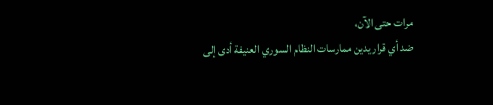مرات حتى الآن،
ضد أي قرار يدين ممارسات النظام السوري العنيفة أدى إلى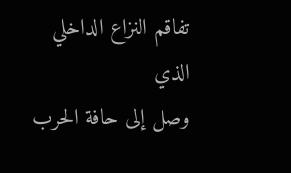تفاقم النزاع الداخلي الذي
وصل إلى حافة الحرب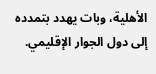الأهلية، وبات يهدد بتمدده إلى دول الجوار الإقليمي.